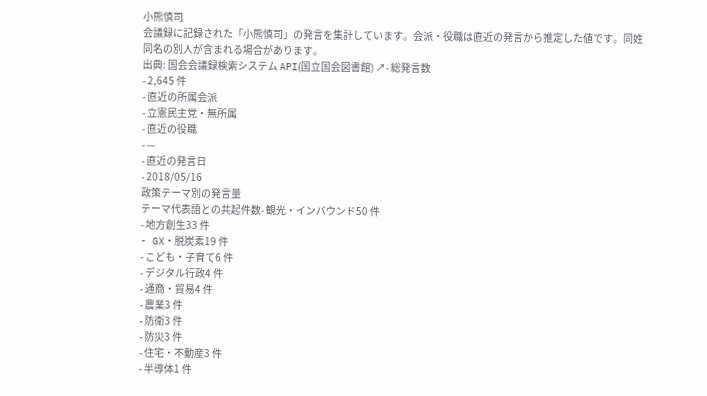小熊慎司
会議録に記録された「小熊慎司」の発言を集計しています。会派・役職は直近の発言から推定した値です。同姓同名の別人が含まれる場合があります。
出典: 国会会議録検索システム API(国立国会図書館) ↗- 総発言数
- 2,645 件
- 直近の所属会派
- 立憲民主党・無所属
- 直近の役職
- —
- 直近の発言日
- 2018/05/16
政策テーマ別の発言量
テーマ代表語との共起件数- 観光・インバウンド50 件
- 地方創生33 件
- GX・脱炭素19 件
- こども・子育て6 件
- デジタル行政4 件
- 通商・貿易4 件
- 農業3 件
- 防衛3 件
- 防災3 件
- 住宅・不動産3 件
- 半導体1 件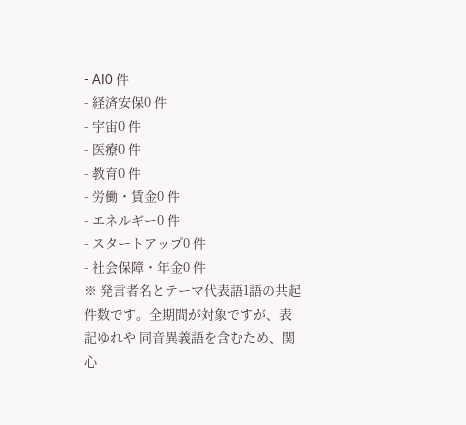- AI0 件
- 経済安保0 件
- 宇宙0 件
- 医療0 件
- 教育0 件
- 労働・賃金0 件
- エネルギー0 件
- スタートアップ0 件
- 社会保障・年金0 件
※ 発言者名とテーマ代表語1語の共起件数です。全期間が対象ですが、表記ゆれや 同音異義語を含むため、関心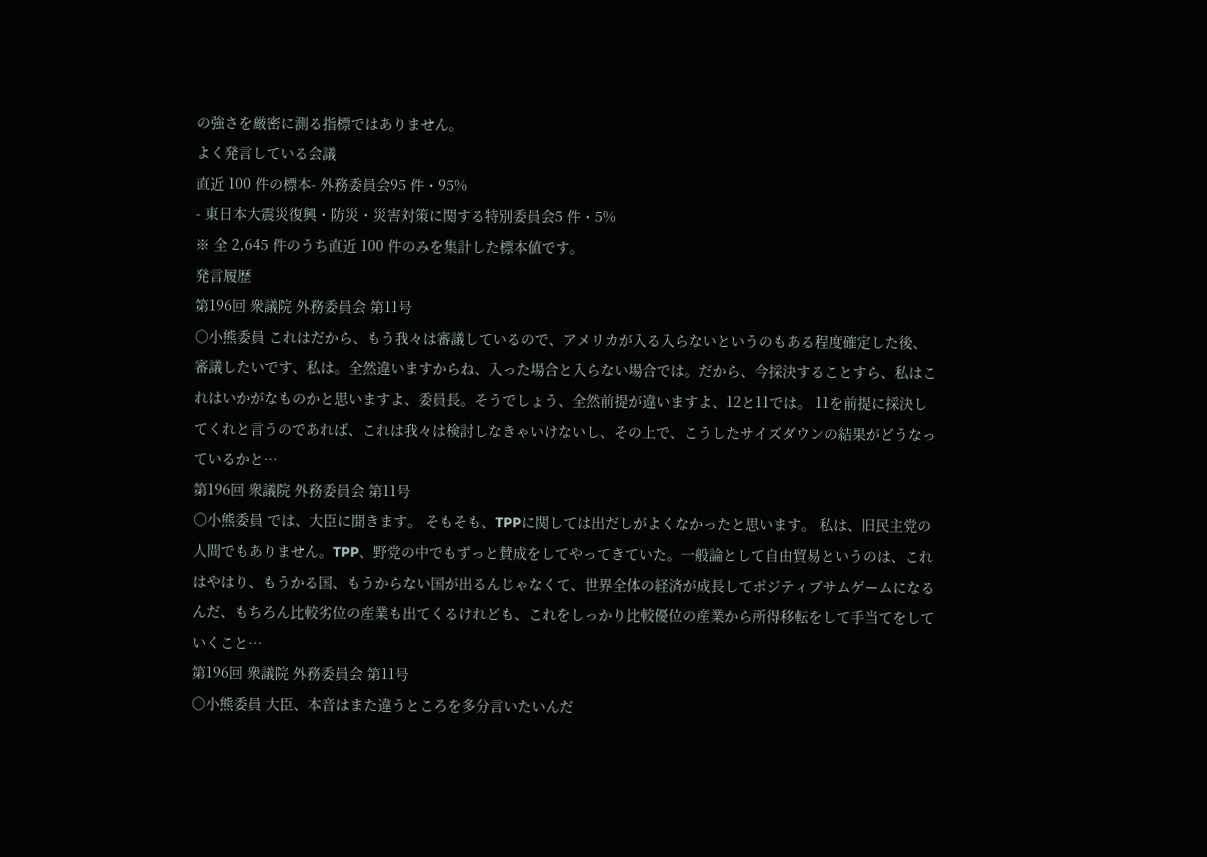の強さを厳密に測る指標ではありません。
よく発言している会議
直近 100 件の標本- 外務委員会95 件・95%
- 東日本大震災復興・防災・災害対策に関する特別委員会5 件・5%
※ 全 2,645 件のうち直近 100 件のみを集計した標本値です。
発言履歴
第196回 衆議院 外務委員会 第11号
○小熊委員 これはだから、もう我々は審議しているので、アメリカが入る入らないというのもある程度確定した後、審議したいです、私は。全然違いますからね、入った場合と入らない場合では。だから、今採決することすら、私はこれはいかがなものかと思いますよ、委員長。そうでしょう、全然前提が違いますよ、12と11では。 11を前提に採決してくれと言うのであれば、これは我々は検討しなきゃいけないし、その上で、こうしたサイズダウンの結果がどうなっているかと…
第196回 衆議院 外務委員会 第11号
○小熊委員 では、大臣に聞きます。 そもそも、TPPに関しては出だしがよくなかったと思います。 私は、旧民主党の人間でもありません。TPP、野党の中でもずっと賛成をしてやってきていた。一般論として自由貿易というのは、これはやはり、もうかる国、もうからない国が出るんじゃなくて、世界全体の経済が成長してポジティブサムゲームになるんだ、もちろん比較劣位の産業も出てくるけれども、これをしっかり比較優位の産業から所得移転をして手当てをしていくこと…
第196回 衆議院 外務委員会 第11号
○小熊委員 大臣、本音はまた違うところを多分言いたいんだ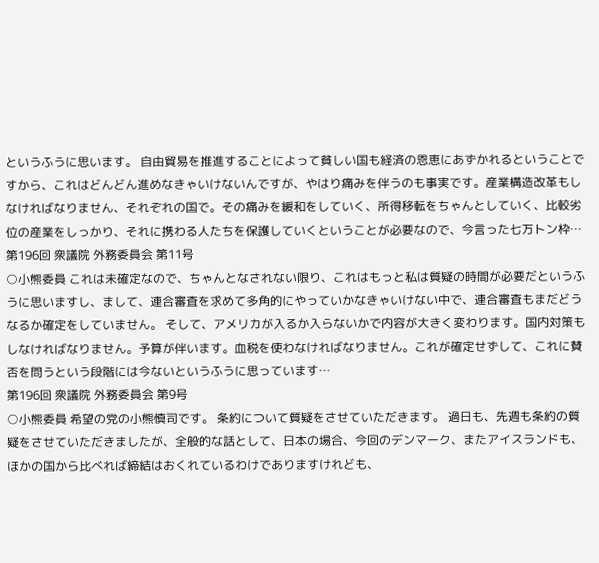というふうに思います。 自由貿易を推進することによって貧しい国も経済の恩恵にあずかれるということですから、これはどんどん進めなきゃいけないんですが、やはり痛みを伴うのも事実です。産業構造改革もしなければなりません、それぞれの国で。その痛みを緩和をしていく、所得移転をちゃんとしていく、比較劣位の産業をしっかり、それに携わる人たちを保護していくということが必要なので、今言った七万トン枠…
第196回 衆議院 外務委員会 第11号
○小熊委員 これは未確定なので、ちゃんとなされない限り、これはもっと私は質疑の時間が必要だというふうに思いますし、まして、連合審査を求めて多角的にやっていかなきゃいけない中で、連合審査もまだどうなるか確定をしていません。 そして、アメリカが入るか入らないかで内容が大きく変わります。国内対策もしなければなりません。予算が伴います。血税を使わなければなりません。これが確定せずして、これに賛否を問うという段階には今ないというふうに思っています…
第196回 衆議院 外務委員会 第9号
○小熊委員 希望の党の小熊慎司です。 条約について質疑をさせていただきます。 過日も、先週も条約の質疑をさせていただきましたが、全般的な話として、日本の場合、今回のデンマーク、またアイスランドも、ほかの国から比べれば締結はおくれているわけでありますけれども、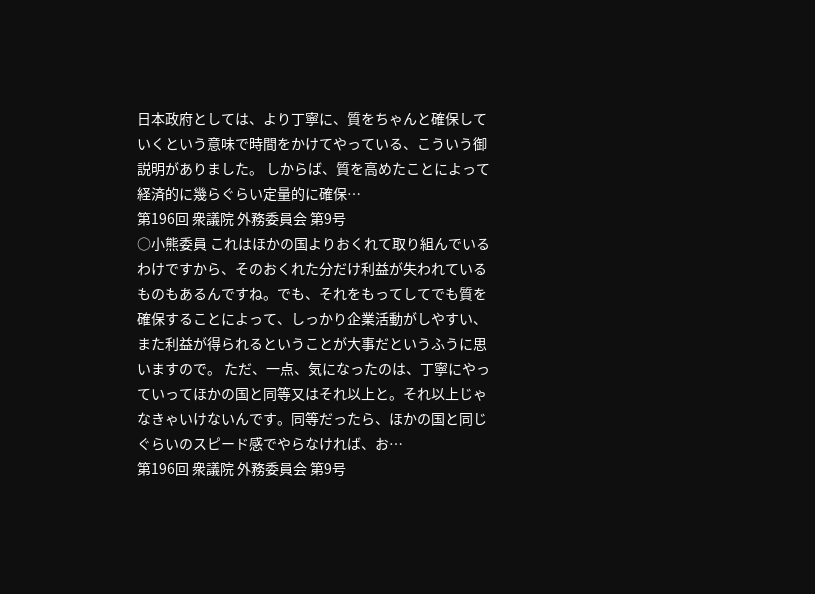日本政府としては、より丁寧に、質をちゃんと確保していくという意味で時間をかけてやっている、こういう御説明がありました。 しからば、質を高めたことによって経済的に幾らぐらい定量的に確保…
第196回 衆議院 外務委員会 第9号
○小熊委員 これはほかの国よりおくれて取り組んでいるわけですから、そのおくれた分だけ利益が失われているものもあるんですね。でも、それをもってしてでも質を確保することによって、しっかり企業活動がしやすい、また利益が得られるということが大事だというふうに思いますので。 ただ、一点、気になったのは、丁寧にやっていってほかの国と同等又はそれ以上と。それ以上じゃなきゃいけないんです。同等だったら、ほかの国と同じぐらいのスピード感でやらなければ、お…
第196回 衆議院 外務委員会 第9号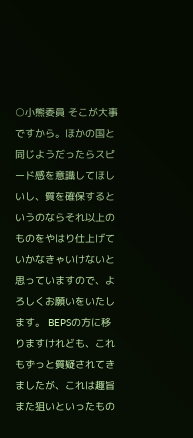○小熊委員 そこが大事ですから。ほかの国と同じようだったらスピード感を意識してほしいし、質を確保するというのならそれ以上のものをやはり仕上げていかなきゃいけないと思っていますので、よろしくお願いをいたします。 BEPSの方に移りますけれども、これもずっと質疑されてきましたが、これは趣旨また狙いといったもの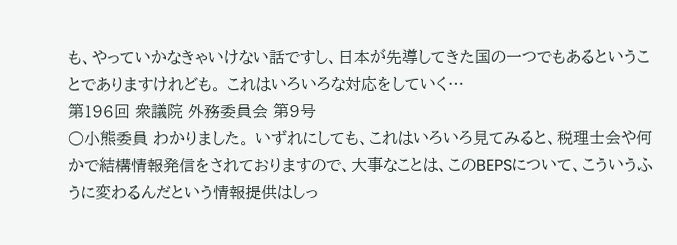も、やっていかなきゃいけない話ですし、日本が先導してきた国の一つでもあるということでありますけれども。 これはいろいろな対応をしていく…
第196回 衆議院 外務委員会 第9号
○小熊委員 わかりました。 いずれにしても、これはいろいろ見てみると、税理士会や何かで結構情報発信をされておりますので、大事なことは、このBEPSについて、こういうふうに変わるんだという情報提供はしっ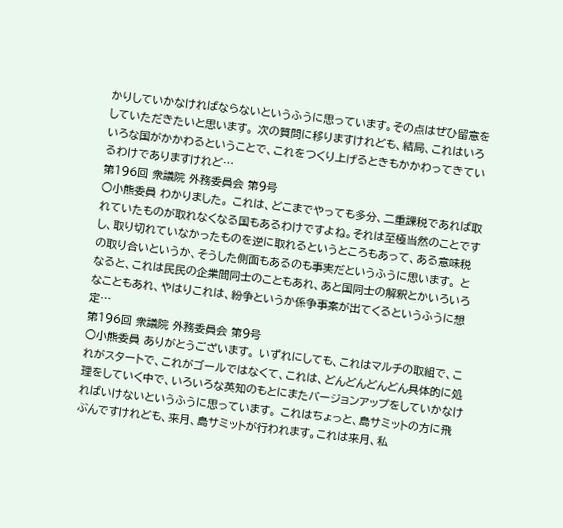かりしていかなければならないというふうに思っています。その点はぜひ留意をしていただきたいと思います。 次の質問に移りますけれども、結局、これはいろいろな国がかかわるということで、これをつくり上げるときもかかわってきているわけでありますけれど…
第196回 衆議院 外務委員会 第9号
○小熊委員 わかりました。 これは、どこまでやっても多分、二重課税であれば取れていたものが取れなくなる国もあるわけですよね。それは至極当然のことですし、取り切れていなかったものを逆に取れるというところもあって、ある意味税の取り合いというか、そうした側面もあるのも事実だというふうに思います。 となると、これは民民の企業間同士のこともあれ、あと国同士の解釈とかいろいろなこともあれ、やはりこれは、紛争というか係争事案が出てくるというふうに想定…
第196回 衆議院 外務委員会 第9号
○小熊委員 ありがとうございます。 いずれにしても、これはマルチの取組で、これがスタートで、これがゴールではなくて、これは、どんどんどんどん具体的に処理をしていく中で、いろいろな英知のもとにまたバージョンアップをしていかなければいけないというふうに思っています。 これはちょっと、島サミットの方に飛ぶんですけれども、来月、島サミットが行われます。これは来月、私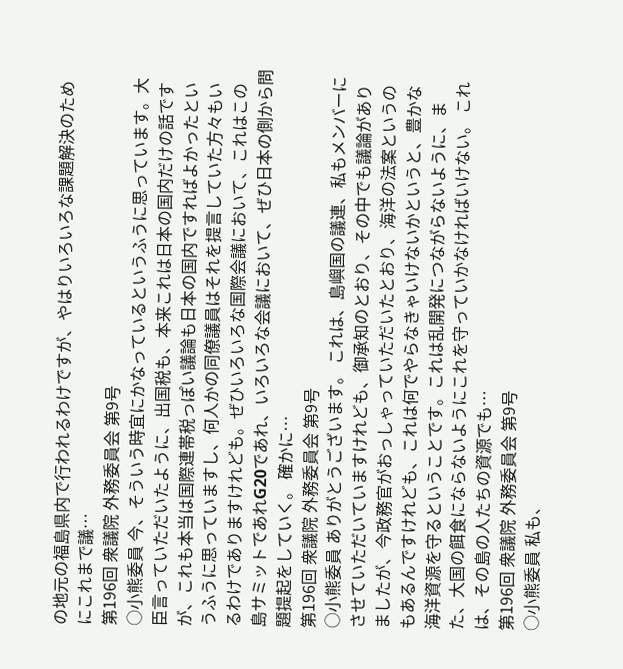の地元の福島県内で行われるわけですが、やはりいろいろな課題解決のためにこれまで議…
第196回 衆議院 外務委員会 第9号
○小熊委員 今、そういう時宜にかなっているというふうに思っています。大臣言っていただいたように、出国税も、本来これは日本の国内だけの話ですが、これも本当は国際連帯税っぽい議論も日本の国内ですればよかったというふうに思っていますし、何人かの同僚議員はそれを提言していた方々もいるわけでありますけれども。ぜひいろいろな国際会議において、これはこの島サミットであれG20であれ、いろいろな会議において、ぜひ日本の側から問題提起をしていく。 確かに…
第196回 衆議院 外務委員会 第9号
○小熊委員 ありがとうございます。 これは、島嶼国の議連、私もメンバーにさせていただいていますけれども、御承知のとおり、その中でも議論がありましたが、今政務官がおっしゃっていただいたとおり、海洋の法案というのもあるんですけれども、これは何でやらなきゃいけないかというと、豊かな海洋資源を守るということです。これは乱開発につながらないように、また、大国の餌食にならないようにこれを守っていかなければいけない。 これは、その島の人たちの資源でも…
第196回 衆議院 外務委員会 第9号
○小熊委員 私も、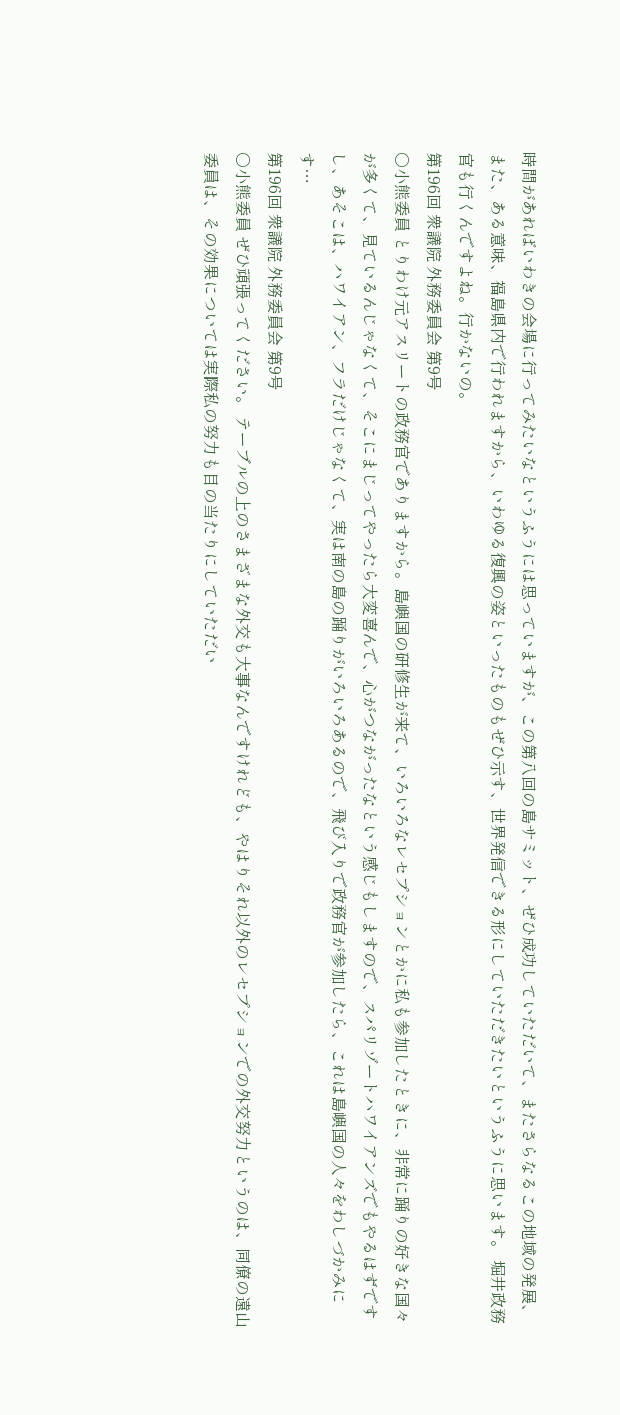時間があればいわきの会場に行ってみたいなというふうには思っていますが、この第八回の島サミット、ぜひ成功していただいて、またさらなるこの地域の発展、また、ある意味、福島県内で行われますから、いわゆる復興の姿といったものもぜひ示す、世界発信できる形にしていただきたいというふうに思います。 堀井政務官も行くんですよね。行かないの。
第196回 衆議院 外務委員会 第9号
○小熊委員 とりわけ元アスリートの政務官でありますから。島嶼国の研修生が来て、いろいろなレセプションとかに私も参加したときに、非常に踊りの好きな国々が多くて、見ているんじゃなくて、そこにまじってやったら大変喜んで、心がつながったなという感じもしますので、スパリゾートハワイアンズでもやるはずですし、あそこは、ハワイアン、フラだけじゃなくて、実は南の島の踊りがいろいろあるので、飛び入りで政務官が参加したら、これは島嶼国の人々をわしづかみにす…
第196回 衆議院 外務委員会 第9号
○小熊委員 ぜひ頑張ってください。 テーブルの上のさまざまな外交も大事なんですけれども、やはりそれ以外のレセプションでの外交努力というのは、同僚の遠山委員は、その効果については実際私の努力も目の当たりにしていただい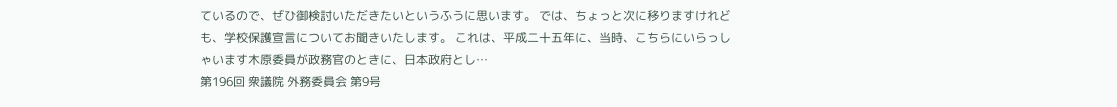ているので、ぜひ御検討いただきたいというふうに思います。 では、ちょっと次に移りますけれども、学校保護宣言についてお聞きいたします。 これは、平成二十五年に、当時、こちらにいらっしゃいます木原委員が政務官のときに、日本政府とし…
第196回 衆議院 外務委員会 第9号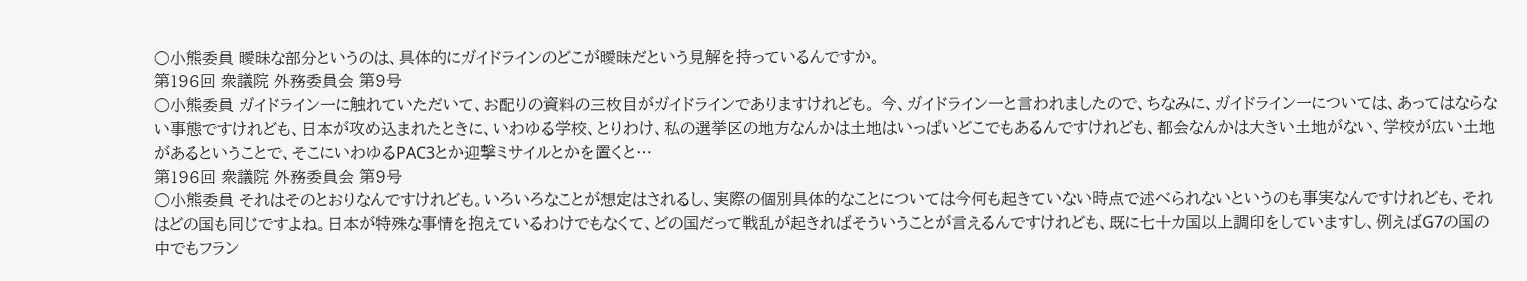○小熊委員 曖昧な部分というのは、具体的にガイドラインのどこが曖昧だという見解を持っているんですか。
第196回 衆議院 外務委員会 第9号
○小熊委員 ガイドライン一に触れていただいて、お配りの資料の三枚目がガイドラインでありますけれども。 今、ガイドライン一と言われましたので、ちなみに、ガイドライン一については、あってはならない事態ですけれども、日本が攻め込まれたときに、いわゆる学校、とりわけ、私の選挙区の地方なんかは土地はいっぱいどこでもあるんですけれども、都会なんかは大きい土地がない、学校が広い土地があるということで、そこにいわゆるPAC3とか迎撃ミサイルとかを置くと…
第196回 衆議院 外務委員会 第9号
○小熊委員 それはそのとおりなんですけれども。いろいろなことが想定はされるし、実際の個別具体的なことについては今何も起きていない時点で述べられないというのも事実なんですけれども、それはどの国も同じですよね。日本が特殊な事情を抱えているわけでもなくて、どの国だって戦乱が起きればそういうことが言えるんですけれども、既に七十カ国以上調印をしていますし、例えばG7の国の中でもフラン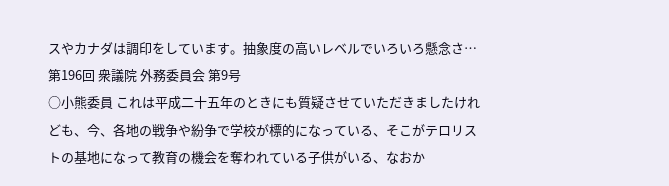スやカナダは調印をしています。抽象度の高いレベルでいろいろ懸念さ…
第196回 衆議院 外務委員会 第9号
○小熊委員 これは平成二十五年のときにも質疑させていただきましたけれども、今、各地の戦争や紛争で学校が標的になっている、そこがテロリストの基地になって教育の機会を奪われている子供がいる、なおか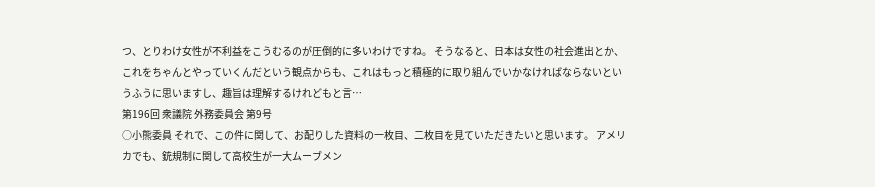つ、とりわけ女性が不利益をこうむるのが圧倒的に多いわけですね。 そうなると、日本は女性の社会進出とか、これをちゃんとやっていくんだという観点からも、これはもっと積極的に取り組んでいかなければならないというふうに思いますし、趣旨は理解するけれどもと言…
第196回 衆議院 外務委員会 第9号
○小熊委員 それで、この件に関して、お配りした資料の一枚目、二枚目を見ていただきたいと思います。 アメリカでも、銃規制に関して高校生が一大ムーブメン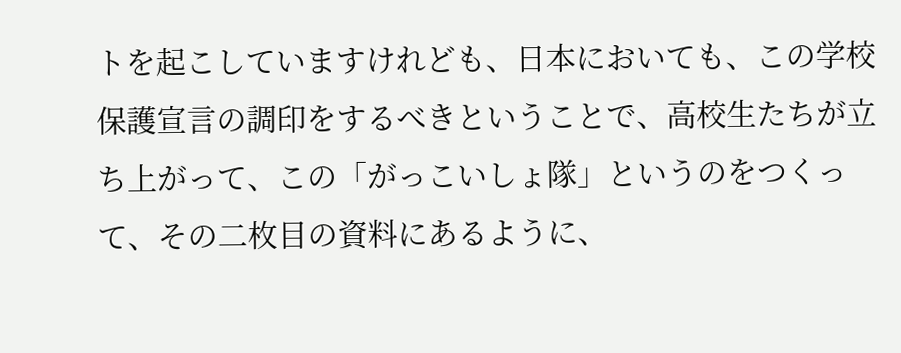トを起こしていますけれども、日本においても、この学校保護宣言の調印をするべきということで、高校生たちが立ち上がって、この「がっこいしょ隊」というのをつくって、その二枚目の資料にあるように、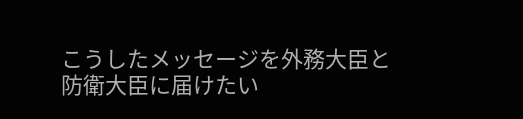こうしたメッセージを外務大臣と防衛大臣に届けたい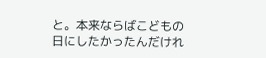と。本来ならばこどもの日にしたかったんだけれ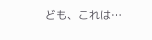ども、これは…